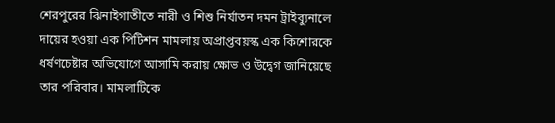শেরপুরের ঝিনাইগাতীতে নারী ও শিশু নির্যাতন দমন ট্রাইব্যুনালে দায়ের হওয়া এক পিটিশন মামলায় অপ্রাপ্তবয়স্ক এক কিশোরকে ধর্ষণচেষ্টার অভিযোগে আসামি করায় ক্ষোভ ও উদ্বেগ জানিয়েছে তার পরিবার। মামলাটিকে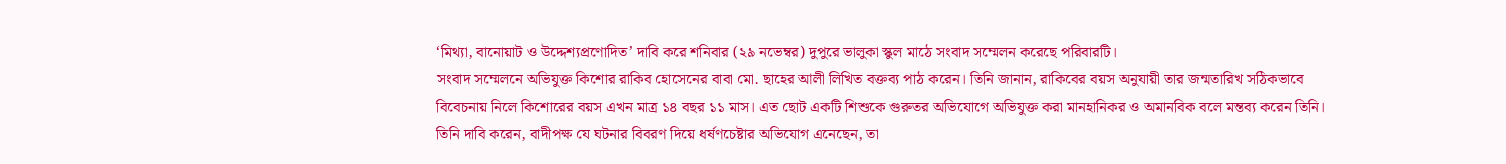‘মিথ্যা, বানোয়াট ও উদ্দেশ্যপ্রণোদিত’ দাবি করে শনিবার (২৯ নভেম্বর) দুপুরে ভালুকা স্কুল মাঠে সংবাদ সম্মেলন করেছে পরিবারটি।
সংবাদ সম্মেলনে অভিযুক্ত কিশোর রাকিব হোসেনের বাবা মো. ছাহের আলী লিখিত বক্তব্য পাঠ করেন। তিনি জানান, রাকিবের বয়স অনুযায়ী তার জন্মতারিখ সঠিকভাবে বিবেচনায় নিলে কিশোরের বয়স এখন মাত্র ১৪ বছর ১১ মাস। এত ছোট একটি শিশুকে গুরুতর অভিযোগে অভিযুক্ত করা মানহানিকর ও অমানবিক বলে মন্তব্য করেন তিনি।
তিনি দাবি করেন, বাদীপক্ষ যে ঘটনার বিবরণ দিয়ে ধর্ষণচেষ্টার অভিযোগ এনেছেন, তা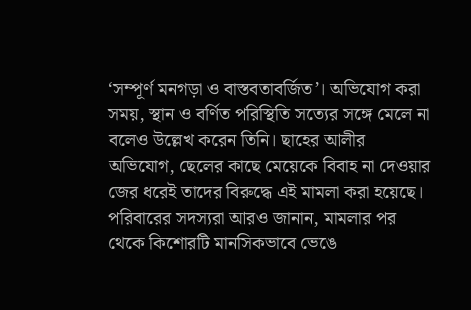‘সম্পূর্ণ মনগড়া ও বাস্তবতাবর্জিত’। অভিযোগ করা সময়, স্থান ও বর্ণিত পরিস্থিতি সত্যের সঙ্গে মেলে না বলেও উল্লেখ করেন তিনি। ছাহের আলীর অভিযোগ, ছেলের কাছে মেয়েকে বিবাহ না দেওয়ার জের ধরেই তাদের বিরুদ্ধে এই মামলা করা হয়েছে।
পরিবারের সদস্যরা আরও জানান, মামলার পর থেকে কিশোরটি মানসিকভাবে ভেঙে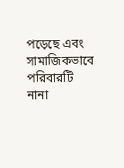পড়েছে এবং সামাজিকভাবে পরিবারটি নানা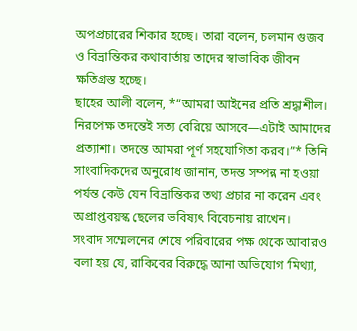অপপ্রচারের শিকার হচ্ছে। তারা বলেন, চলমান গুজব ও বিভ্রান্তিকর কথাবার্তায় তাদের স্বাভাবিক জীবন ক্ষতিগ্রস্ত হচ্ছে।
ছাহের আলী বলেন, *“আমরা আইনের প্রতি শ্রদ্ধাশীল। নিরপেক্ষ তদন্তেই সত্য বেরিয়ে আসবে—এটাই আমাদের প্রত্যাশা। তদন্তে আমরা পূর্ণ সহযোগিতা করব।”* তিনি সাংবাদিকদের অনুরোধ জানান, তদন্ত সম্পন্ন না হওয়া পর্যন্ত কেউ যেন বিভ্রান্তিকর তথ্য প্রচার না করেন এবং অপ্রাপ্তবয়স্ক ছেলের ভবিষ্যৎ বিবেচনায় রাখেন।
সংবাদ সম্মেলনের শেষে পরিবারের পক্ষ থেকে আবারও বলা হয় যে, রাকিবের বিরুদ্ধে আনা অভিযোগ ‘মিথ্যা,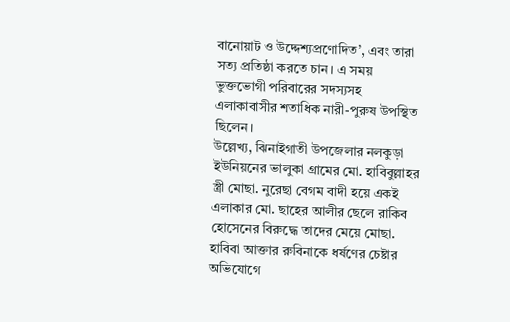বানোয়াট ও উদ্দেশ্যপ্রণোদিত’, এবং তারা সত্য প্রতিষ্ঠা করতে চান। এ সময় ভুক্তভোগী পরিবারের সদস্যসহ এলাকাবাসীর শতাধিক নারী-পুরুষ উপস্থিত ছিলেন।
উল্লেখ্য, ঝিনাইগাতী উপজেলার নলকুড়া ইউনিয়নের ভালুকা গ্রামের মো. হাবিবুল্লাহর স্ত্রী মোছা. নুরেছা বেগম বাদী হয়ে একই এলাকার মো. ছাহের আলীর ছেলে রাকিব হোসেনের বিরুদ্ধে তাদের মেয়ে মোছা. হাবিবা আক্তার রুবিনাকে ধর্ষণের চেষ্টার অভিযোগে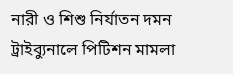নারী ও শিশু নির্যাতন দমন ট্রাইব্যুনালে পিটিশন মামলা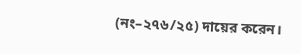(নং–২৭৬/২৫) দায়ের করেন।